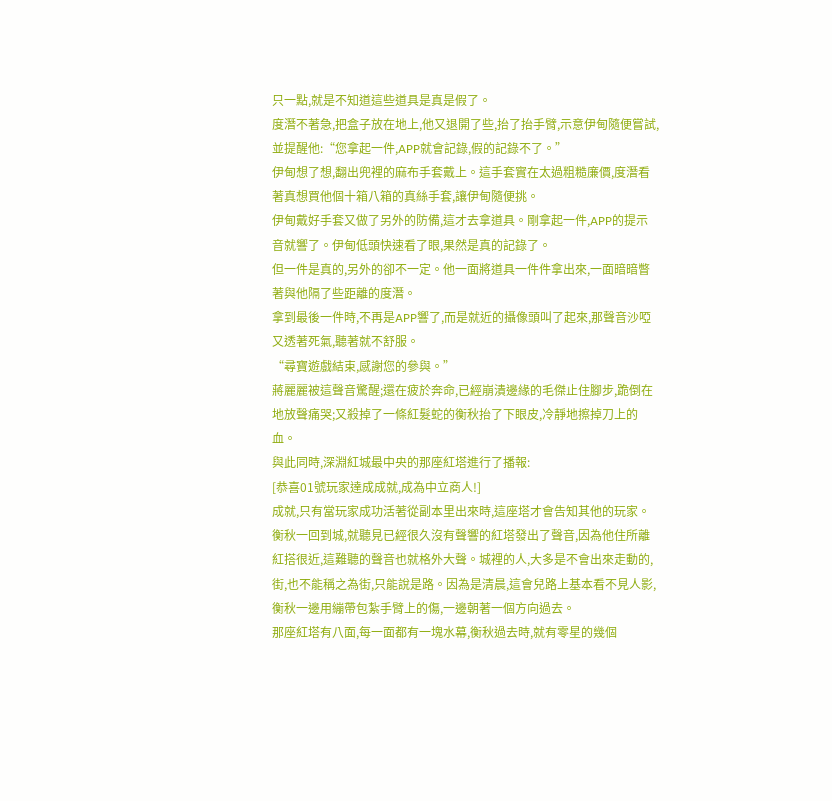只一點,就是不知道這些道具是真是假了。
度潛不著急,把盒子放在地上,他又退開了些,抬了抬手臂,示意伊甸隨便嘗試,並提醒他:“您拿起一件,APP就會記錄,假的記錄不了。”
伊甸想了想,翻出兜裡的麻布手套戴上。這手套實在太過粗糙廉價,度潛看著真想買他個十箱八箱的真絲手套,讓伊甸隨便挑。
伊甸戴好手套又做了另外的防備,這才去拿道具。剛拿起一件,APP的提示音就響了。伊甸低頭快速看了眼,果然是真的記錄了。
但一件是真的,另外的卻不一定。他一面將道具一件件拿出來,一面暗暗瞥著與他隔了些距離的度潛。
拿到最後一件時,不再是APP響了,而是就近的攝像頭叫了起來,那聲音沙啞又透著死氣,聽著就不舒服。
“尋寶遊戲結束,感謝您的參與。”
蔣麗麗被這聲音驚醒;還在疲於奔命,已經崩潰邊緣的毛傑止住腳步,跪倒在地放聲痛哭;又殺掉了一條紅髮蛇的衡秋抬了下眼皮,冷靜地擦掉刀上的血。
與此同時,深淵紅城最中央的那座紅塔進行了播報:
[恭喜01號玩家達成成就,成為中立商人!]
成就,只有當玩家成功活著從副本里出來時,這座塔才會告知其他的玩家。
衡秋一回到城,就聽見已經很久沒有聲響的紅塔發出了聲音,因為他住所離紅搭很近,這難聽的聲音也就格外大聲。城裡的人,大多是不會出來走動的,街,也不能稱之為街,只能說是路。因為是清晨,這會兒路上基本看不見人影,衡秋一邊用繃帶包紮手臂上的傷,一邊朝著一個方向過去。
那座紅塔有八面,每一面都有一塊水幕,衡秋過去時,就有零星的幾個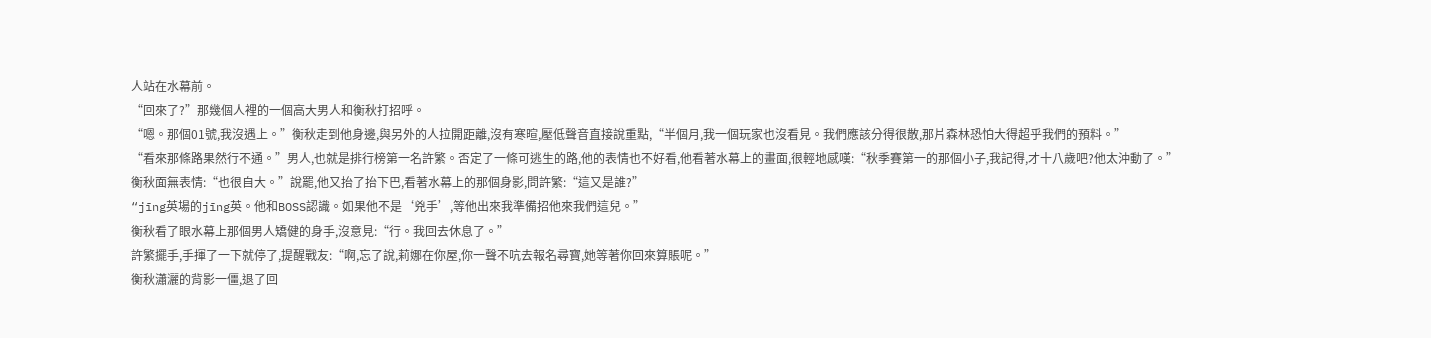人站在水幕前。
“回來了?”那幾個人裡的一個高大男人和衡秋打招呼。
“嗯。那個01號,我沒遇上。”衡秋走到他身邊,與另外的人拉開距離,沒有寒暄,壓低聲音直接說重點,“半個月,我一個玩家也沒看見。我們應該分得很散,那片森林恐怕大得超乎我們的預料。”
“看來那條路果然行不通。”男人,也就是排行榜第一名許繁。否定了一條可逃生的路,他的表情也不好看,他看著水幕上的畫面,很輕地感嘆:“秋季賽第一的那個小子,我記得,才十八歲吧?他太沖動了。”
衡秋面無表情:“也很自大。”說罷,他又抬了抬下巴,看著水幕上的那個身影,問許繁:“這又是誰?”
“jīng英場的jīng英。他和BOSS認識。如果他不是‘兇手’,等他出來我準備招他來我們這兒。”
衡秋看了眼水幕上那個男人矯健的身手,沒意見:“行。我回去休息了。”
許繁擺手,手揮了一下就停了,提醒戰友:“啊,忘了說,莉娜在你屋,你一聲不吭去報名尋寶,她等著你回來算賬呢。”
衡秋瀟灑的背影一僵,退了回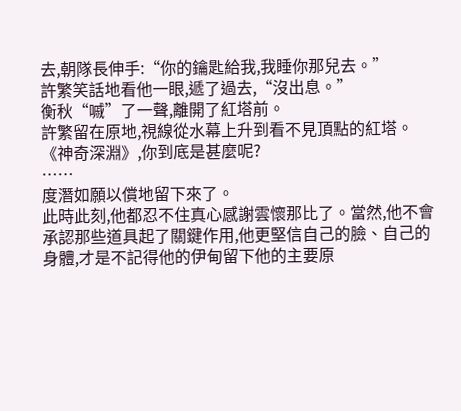去,朝隊長伸手:“你的鑰匙給我,我睡你那兒去。”
許繁笑話地看他一眼,遞了過去,“沒出息。”
衡秋“嘁”了一聲,離開了紅塔前。
許繁留在原地,視線從水幕上升到看不見頂點的紅塔。《神奇深淵》,你到底是甚麼呢?
……
度潛如願以償地留下來了。
此時此刻,他都忍不住真心感謝雲懷那比了。當然,他不會承認那些道具起了關鍵作用,他更堅信自己的臉、自己的身體,才是不記得他的伊甸留下他的主要原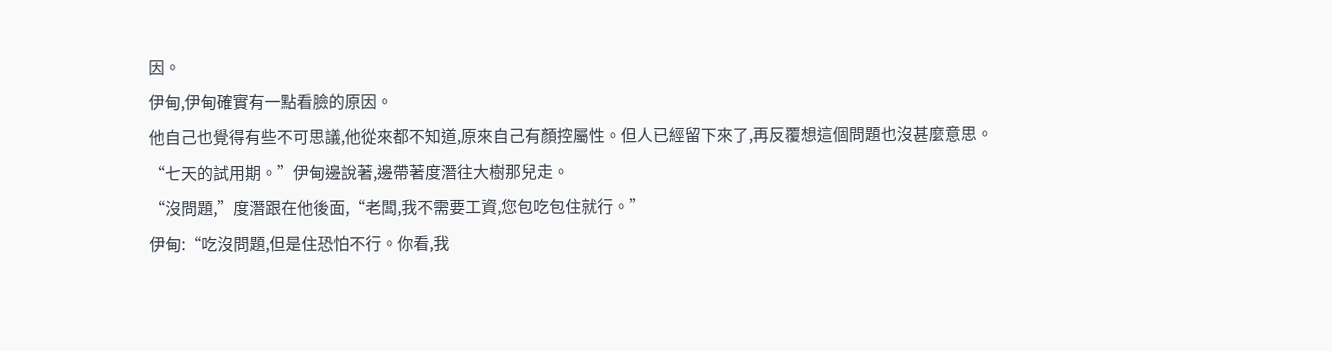因。
伊甸,伊甸確實有一點看臉的原因。
他自己也覺得有些不可思議,他從來都不知道,原來自己有顏控屬性。但人已經留下來了,再反覆想這個問題也沒甚麼意思。
“七天的試用期。”伊甸邊說著,邊帶著度潛往大樹那兒走。
“沒問題,”度潛跟在他後面,“老闆,我不需要工資,您包吃包住就行。”
伊甸:“吃沒問題,但是住恐怕不行。你看,我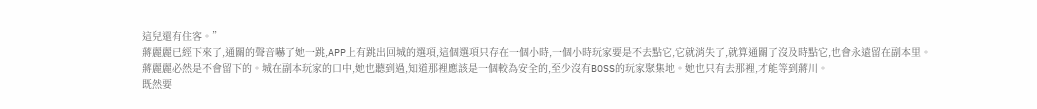這兒還有住客。”
蔣麗麗已經下來了,通關的聲音嚇了她一跳,APP上有跳出回城的選項,這個選項只存在一個小時,一個小時玩家要是不去點它,它就消失了,就算通關了沒及時點它,也會永遠留在副本里。
蔣麗麗必然是不會留下的。城在副本玩家的口中,她也聽到過,知道那裡應該是一個較為安全的,至少沒有BOSS的玩家聚集地。她也只有去那裡,才能等到蔣川。
既然要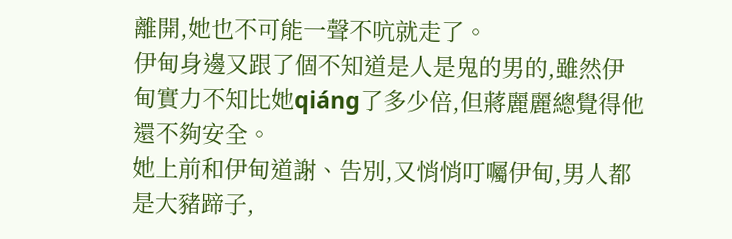離開,她也不可能一聲不吭就走了。
伊甸身邊又跟了個不知道是人是鬼的男的,雖然伊甸實力不知比她qiáng了多少倍,但蔣麗麗總覺得他還不夠安全。
她上前和伊甸道謝、告別,又悄悄叮囑伊甸,男人都是大豬蹄子,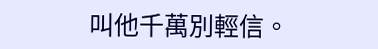叫他千萬別輕信。